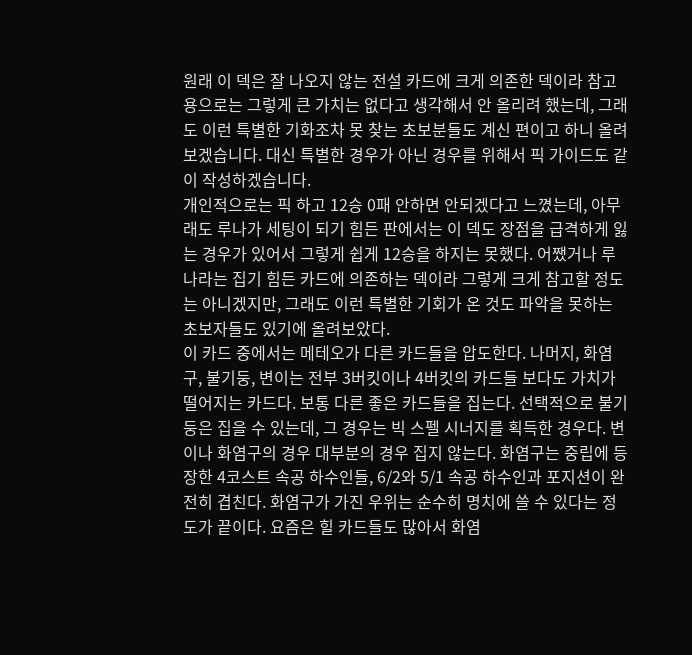원래 이 덱은 잘 나오지 않는 전설 카드에 크게 의존한 덱이라 참고용으로는 그렇게 큰 가치는 없다고 생각해서 안 올리려 했는데, 그래도 이런 특별한 기화조차 못 찾는 초보분들도 계신 편이고 하니 올려 보겠습니다. 대신 특별한 경우가 아닌 경우를 위해서 픽 가이드도 같이 작성하겠습니다.
개인적으로는 픽 하고 12승 0패 안하면 안되겠다고 느꼈는데, 아무래도 루나가 세팅이 되기 힘든 판에서는 이 덱도 장점을 급격하게 잃는 경우가 있어서 그렇게 쉽게 12승을 하지는 못했다. 어쨌거나 루나라는 집기 힘든 카드에 의존하는 덱이라 그렇게 크게 참고할 정도는 아니겠지만, 그래도 이런 특별한 기회가 온 것도 파악을 못하는 초보자들도 있기에 올려보았다.
이 카드 중에서는 메테오가 다른 카드들을 압도한다. 나머지, 화염구, 불기둥, 변이는 전부 3버킷이나 4버킷의 카드들 보다도 가치가 떨어지는 카드다. 보통 다른 좋은 카드들을 집는다. 선택적으로 불기둥은 집을 수 있는데, 그 경우는 빅 스펠 시너지를 획득한 경우다. 변이나 화염구의 경우 대부분의 경우 집지 않는다. 화염구는 중립에 등장한 4코스트 속공 하수인들, 6/2와 5/1 속공 하수인과 포지션이 완전히 겹친다. 화염구가 가진 우위는 순수히 명치에 쓸 수 있다는 정도가 끝이다. 요즘은 힐 카드들도 많아서 화염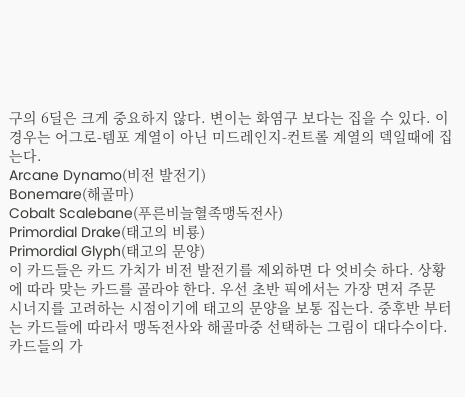구의 6딜은 크게 중요하지 않다. 변이는 화염구 보다는 집을 수 있다. 이 경우는 어그로-템포 계열이 아닌 미드레인지-컨트롤 계열의 덱일때에 집는다.
Arcane Dynamo(비전 발전기)
Bonemare(해골마)
Cobalt Scalebane(푸른비늘혈족맹독전사)
Primordial Drake(태고의 비룡)
Primordial Glyph(태고의 문양)
이 카드들은 카드 가치가 비전 발전기를 제외하면 다 엇비슷 하다. 상황에 따라 맞는 카드를 골라야 한다. 우선 초반 픽에서는 가장 면저 주문 시너지를 고려하는 시점이기에 태고의 문양을 보통 집는다. 중후반 부터는 카드들에 따라서 맹독전사와 해골마중 선택하는 그림이 대다수이다. 카드들의 가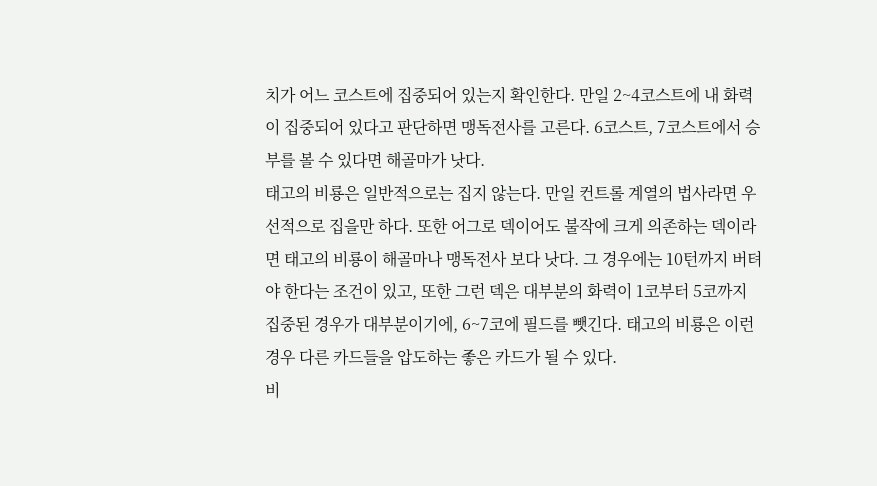치가 어느 코스트에 집중되어 있는지 확인한다. 만일 2~4코스트에 내 화력이 집중되어 있다고 판단하면 맹독전사를 고른다. 6코스트, 7코스트에서 승부를 볼 수 있다면 해골마가 낫다.
태고의 비룡은 일반적으로는 집지 않는다. 만일 컨트롤 계열의 법사라면 우선적으로 집을만 하다. 또한 어그로 덱이어도 불작에 크게 의존하는 덱이라면 태고의 비룡이 해골마나 맹독전사 보다 낫다. 그 경우에는 10턴까지 버텨야 한다는 조건이 있고, 또한 그런 덱은 대부분의 화력이 1코부터 5코까지 집중된 경우가 대부분이기에, 6~7코에 필드를 뺏긴다. 태고의 비룡은 이런 경우 다른 카드들을 압도하는 좋은 카드가 될 수 있다.
비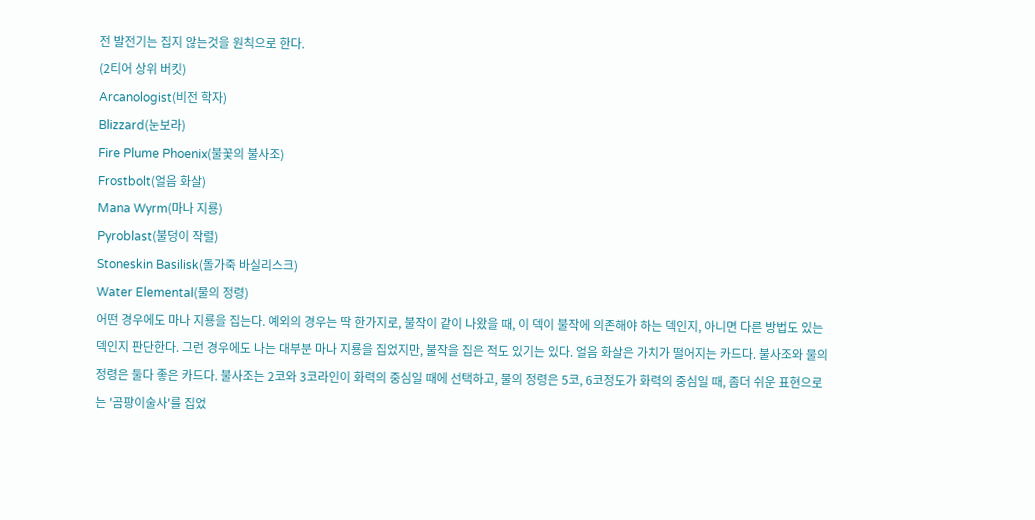전 발전기는 집지 않는것을 원칙으로 한다.
(2티어 상위 버킷)
Arcanologist(비전 학자)
Blizzard(눈보라)
Fire Plume Phoenix(불꽃의 불사조)
Frostbolt(얼음 화살)
Mana Wyrm(마나 지룡)
Pyroblast(불덩이 작렬)
Stoneskin Basilisk(돌가죽 바실리스크)
Water Elemental(물의 정령)
어떤 경우에도 마나 지룡을 집는다. 예외의 경우는 딱 한가지로, 불작이 같이 나왔을 때, 이 덱이 불작에 의존해야 하는 덱인지, 아니면 다른 방법도 있는 덱인지 판단한다. 그런 경우에도 나는 대부분 마나 지룡을 집었지만, 불작을 집은 적도 있기는 있다. 얼음 화살은 가치가 떨어지는 카드다. 불사조와 물의 정령은 둘다 좋은 카드다. 불사조는 2코와 3코라인이 화력의 중심일 때에 선택하고, 물의 정령은 5코, 6코정도가 화력의 중심일 때, 좀더 쉬운 표현으로는 '곰팡이술사'를 집었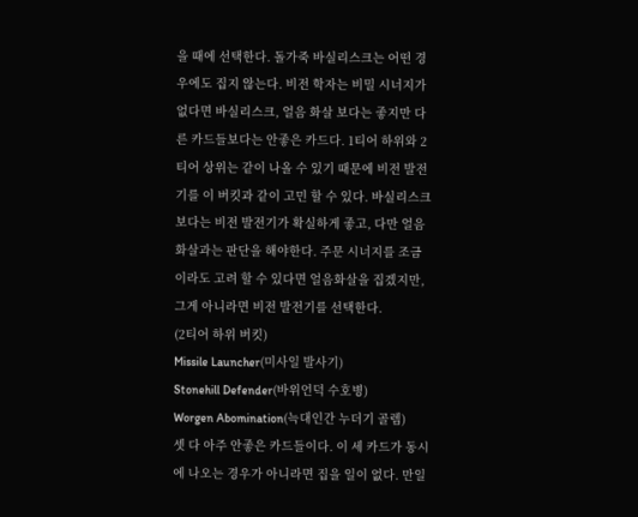을 때에 선택한다. 돌가죽 바실리스크는 어떤 경우에도 집지 않는다. 비전 학자는 비밀 시너지가 없다면 바실리스크, 얼음 화살 보다는 좋지만 다른 카드들보다는 안좋은 카드다. 1티어 하위와 2티어 상위는 같이 나올 수 있기 때문에 비전 발전기를 이 버킷과 같이 고민 할 수 있다. 바실리스크보다는 비전 발전기가 확실하게 좋고, 다만 얼음화살과는 판단을 해야한다. 주문 시너지를 조금이라도 고려 할 수 있다면 얼음화살을 집겠지만, 그게 아니라면 비전 발전기를 선택한다.
(2티어 하위 버킷)
Missile Launcher(미사일 발사기)
Stonehill Defender(바위언덕 수호병)
Worgen Abomination(늑대인간 누더기 골렘)
셋 다 아주 안좋은 카드들이다. 이 세 카드가 동시에 나오는 경우가 아니라면 집을 일이 없다. 만일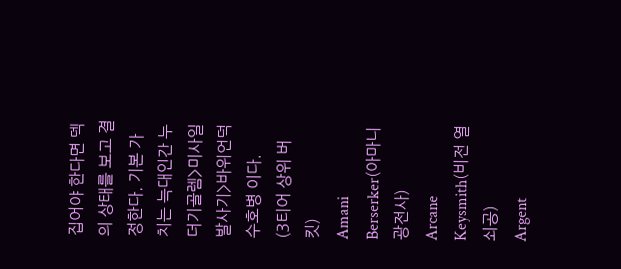집어야 한다면 덱의 상태를 보고 결정한다. 기본 가치는 늑대인간 누더기골렘>미사일 발사기>바위언덕 수호병 이다.
(3티어 상위 버킷)
Amani Berserker(아마니 광전사)
Arcane Keysmith(비전 열쇠공)
Argent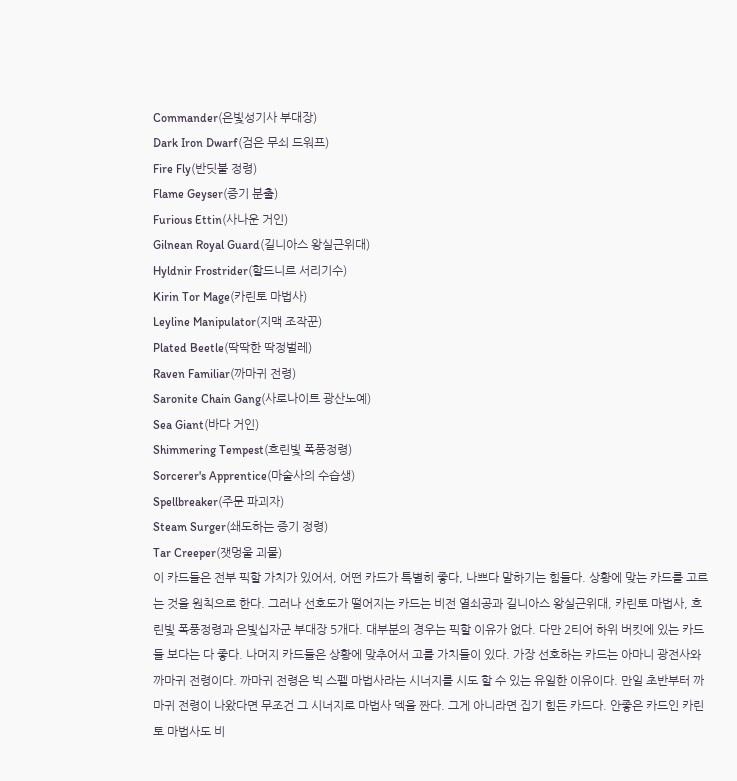Commander(은빛성기사 부대장)
Dark Iron Dwarf(검은 무쇠 드워프)
Fire Fly(반딧불 정령)
Flame Geyser(증기 분출)
Furious Ettin(사나운 거인)
Gilnean Royal Guard(길니아스 왕실근위대)
Hyldnir Frostrider(할드니르 서리기수)
Kirin Tor Mage(카린토 마법사)
Leyline Manipulator(지맥 조작꾼)
Plated Beetle(딱딱한 딱정벌레)
Raven Familiar(까마귀 전령)
Saronite Chain Gang(사로나이트 광산노예)
Sea Giant(바다 거인)
Shimmering Tempest(흐린빛 폭풍정령)
Sorcerer's Apprentice(마술사의 수습생)
Spellbreaker(주문 파괴자)
Steam Surger(쇄도하는 증기 정령)
Tar Creeper(잿멍울 괴물)
이 카드들은 전부 픽할 가치가 있어서, 어떤 카드가 특별히 좋다, 나쁘다 말하기는 힘들다. 상황에 맞는 카드를 고르는 것을 원칙으로 한다. 그러나 선호도가 떨어지는 카드는 비전 열쇠공과 길니아스 왕실근위대, 카린토 마법사, 흐린빛 폭풍정령과 은빛십자군 부대장 5개다. 대부분의 경우는 픽할 이유가 없다. 다만 2티어 하위 버킷에 있는 카드들 보다는 다 좋다. 나머지 카드들은 상황에 맞추어서 고를 가치들이 있다. 가장 선호하는 카드는 아마니 광전사와 까마귀 전령이다. 까마귀 전령은 빅 스펠 마법사라는 시너지를 시도 할 수 있는 유일한 이유이다. 만일 초반부터 까마귀 전령이 나왔다면 무조건 그 시너지로 마법사 덱을 짠다. 그게 아니라면 집기 힘든 카드다. 안좋은 카드인 카린토 마법사도 비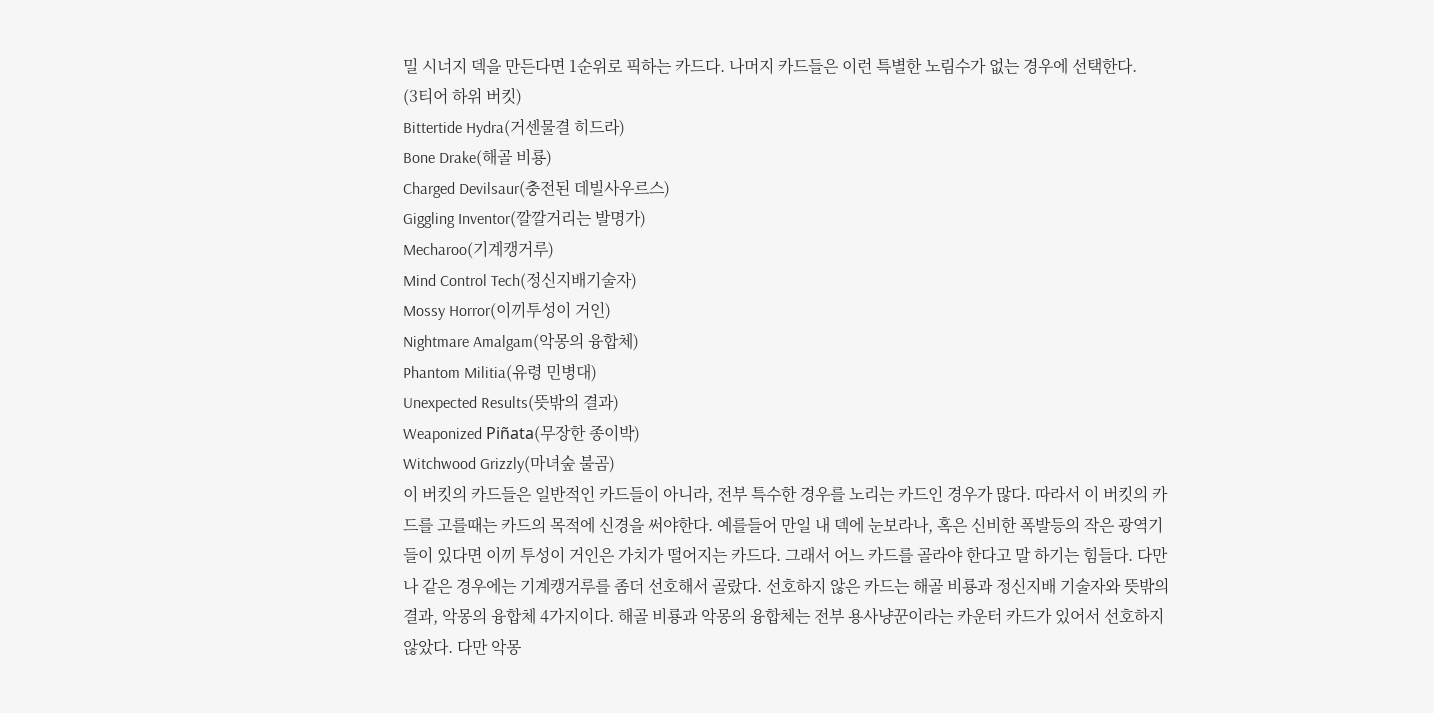밀 시너지 덱을 만든다면 1순위로 픽하는 카드다. 나머지 카드들은 이런 특별한 노림수가 없는 경우에 선택한다.
(3티어 하위 버킷)
Bittertide Hydra(거센물결 히드라)
Bone Drake(해골 비룡)
Charged Devilsaur(충전된 데빌사우르스)
Giggling Inventor(깔깔거리는 발명가)
Mecharoo(기계캥거루)
Mind Control Tech(정신지배기술자)
Mossy Horror(이끼투성이 거인)
Nightmare Amalgam(악몽의 융합체)
Phantom Militia(유령 민병대)
Unexpected Results(뜻밖의 결과)
Weaponized Piñata(무장한 종이박)
Witchwood Grizzly(마녀숲 불곰)
이 버킷의 카드들은 일반적인 카드들이 아니라, 전부 특수한 경우를 노리는 카드인 경우가 많다. 따라서 이 버킷의 카드를 고를때는 카드의 목적에 신경을 써야한다. 예를들어 만일 내 덱에 눈보라나, 혹은 신비한 폭발등의 작은 광역기들이 있다면 이끼 투성이 거인은 가치가 떨어지는 카드다. 그래서 어느 카드를 골라야 한다고 말 하기는 힘들다. 다만 나 같은 경우에는 기계캥거루를 좀더 선호해서 골랐다. 선호하지 않은 카드는 해골 비룡과 정신지배 기술자와 뜻밖의 결과, 악몽의 융합체 4가지이다. 해골 비룡과 악몽의 융합체는 전부 용사냥꾼이라는 카운터 카드가 있어서 선호하지 않았다. 다만 악몽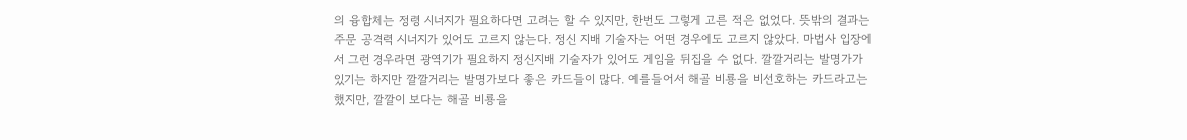의 융합체는 정령 시너지가 필요하다면 고려는 할 수 있지만, 한번도 그렇게 고른 적은 없었다. 뜻밖의 결과는 주문 공격력 시너지가 있어도 고르지 않는다. 정신 지배 기술자는 어떤 경우에도 고르지 않았다. 마법사 입장에서 그런 경우라면 광역기가 필요하지 정신지배 기술자가 있어도 게임을 뒤집을 수 없다. 깔깔거리는 발명가가 있기는 하지만 깔깔거리는 발명가보다 좋은 카드들이 많다. 예를들어서 해골 비룡을 비선호하는 카드라고는 했지만, 깔깔이 보다는 해골 비룡을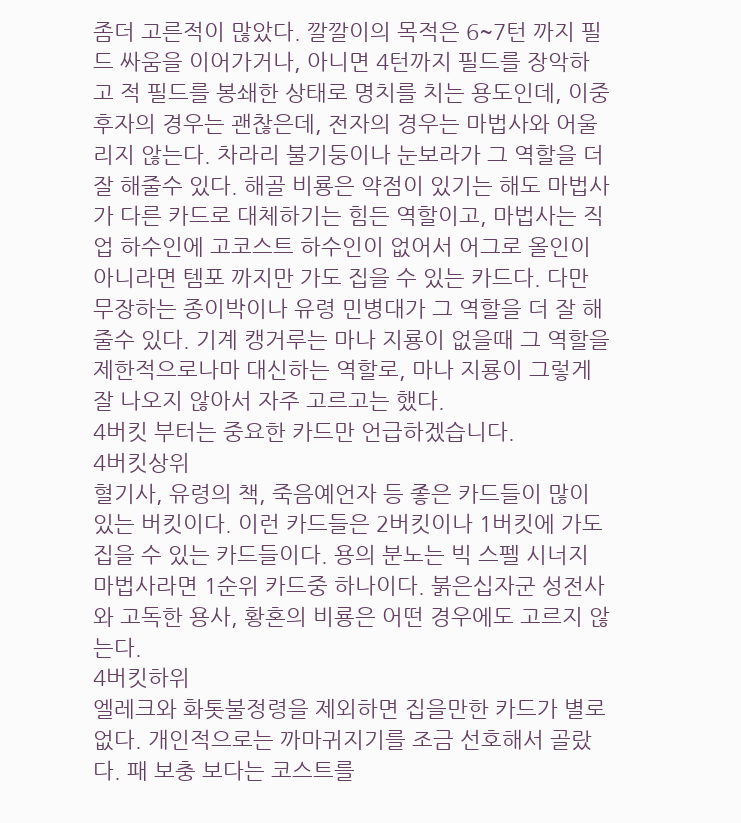좀더 고른적이 많았다. 깔깔이의 목적은 6~7턴 까지 필드 싸움을 이어가거나, 아니면 4턴까지 필드를 장악하고 적 필드를 봉쇄한 상태로 명치를 치는 용도인데, 이중 후자의 경우는 괜찮은데, 전자의 경우는 마법사와 어울리지 않는다. 차라리 불기둥이나 눈보라가 그 역할을 더 잘 해줄수 있다. 해골 비룡은 약점이 있기는 해도 마법사가 다른 카드로 대체하기는 힘든 역할이고, 마법사는 직업 하수인에 고코스트 하수인이 없어서 어그로 올인이 아니라면 템포 까지만 가도 집을 수 있는 카드다. 다만 무장하는 종이박이나 유령 민병대가 그 역할을 더 잘 해줄수 있다. 기계 캥거루는 마나 지룡이 없을때 그 역할을 제한적으로나마 대신하는 역할로, 마나 지룡이 그렇게 잘 나오지 않아서 자주 고르고는 했다.
4버킷 부터는 중요한 카드만 언급하겠습니다.
4버킷상위
혈기사, 유령의 책, 죽음예언자 등 좋은 카드들이 많이 있는 버킷이다. 이런 카드들은 2버킷이나 1버킷에 가도 집을 수 있는 카드들이다. 용의 분노는 빅 스펠 시너지 마법사라면 1순위 카드중 하나이다. 붉은십자군 성전사와 고독한 용사, 황혼의 비룡은 어떤 경우에도 고르지 않는다.
4버킷하위
엘레크와 화톳불정령을 제외하면 집을만한 카드가 별로 없다. 개인적으로는 까마귀지기를 조금 선호해서 골랐다. 패 보충 보다는 코스트를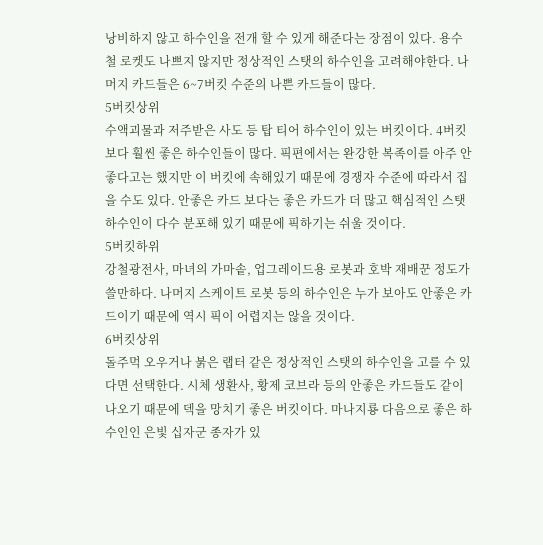낭비하지 않고 하수인을 전개 할 수 있게 해준다는 장점이 있다. 용수철 로켓도 나쁘지 않지만 정상적인 스탯의 하수인을 고려해야한다. 나머지 카드들은 6~7버킷 수준의 나쁜 카드들이 많다.
5버킷상위
수액괴물과 저주받은 사도 등 탑 티어 하수인이 있는 버킷이다. 4버킷보다 훨씬 좋은 하수인들이 많다. 픽편에서는 완강한 복족이를 아주 안좋다고는 했지만 이 버킷에 속해있기 때문에 경쟁자 수준에 따라서 집을 수도 있다. 안좋은 카드 보다는 좋은 카드가 더 많고 핵심적인 스탯 하수인이 다수 분포해 있기 때문에 픽하기는 쉬울 것이다.
5버킷하위
강철광전사, 마녀의 가마솥, 업그레이드용 로봇과 호박 재배꾼 정도가 쓸만하다. 나머지 스케이트 로봇 등의 하수인은 누가 보아도 안좋은 카드이기 때문에 역시 픽이 어렵지는 않을 것이다.
6버킷상위
돌주먹 오우거나 붉은 랩터 같은 정상적인 스탯의 하수인을 고를 수 있다면 선택한다. 시체 생환사, 황제 코브라 등의 안좋은 카드들도 같이 나오기 때문에 덱을 망치기 좋은 버킷이다. 마나지룡 다음으로 좋은 하수인인 은빛 십자군 종자가 있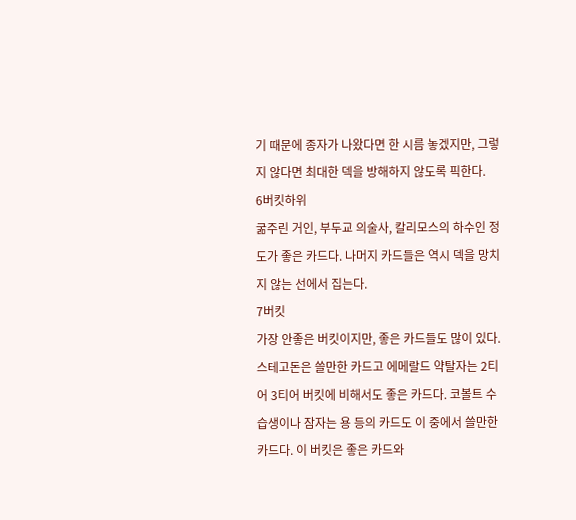기 때문에 종자가 나왔다면 한 시름 놓겠지만, 그렇지 않다면 최대한 덱을 방해하지 않도록 픽한다.
6버킷하위
굶주린 거인, 부두교 의술사, 칼리모스의 하수인 정도가 좋은 카드다. 나머지 카드들은 역시 덱을 망치지 않는 선에서 집는다.
7버킷
가장 안좋은 버킷이지만, 좋은 카드들도 많이 있다. 스테고돈은 쓸만한 카드고 에메랄드 약탈자는 2티어 3티어 버킷에 비해서도 좋은 카드다. 코볼트 수습생이나 잠자는 용 등의 카드도 이 중에서 쓸만한 카드다. 이 버킷은 좋은 카드와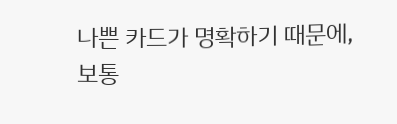나쁜 카드가 명확하기 때문에, 보통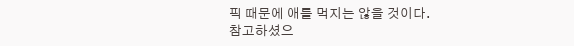픽 때문에 애를 먹지는 않을 것이다.
참고하셨으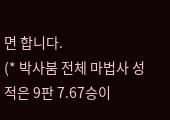면 합니다.
(* 박사붐 전체 마법사 성적은 9판 7.67승이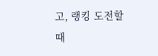고, 랭킹 도전할때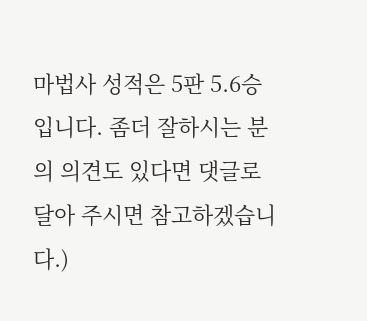마법사 성적은 5판 5.6승 입니다. 좀더 잘하시는 분의 의견도 있다면 댓글로 달아 주시면 참고하겠습니다.)